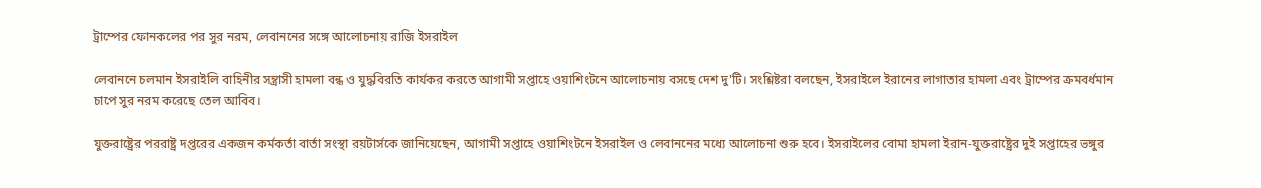ট্রাম্পের ফোনকলের পর সুর নরম, লেবাননের সঙ্গে আলোচনায় রাজি ইসরাইল

লেবাননে চলমান ইসরাইলি বাহিনীর সন্ত্রাসী হামলা বন্ধ ও যুদ্ধবিরতি কার্যকর করতে আগামী সপ্তাহে ওয়াশিংটনে আলোচনায় বসছে দেশ দু'টি। সংশ্লিষ্টরা বলছেন, ইসরাইলে ইরানের লাগাতার হামলা এবং ট্রাম্পের ক্রমবর্ধমান চাপে সুর নরম করেছে তেল আবিব।

যুক্তরাষ্ট্রের পররাষ্ট্র দপ্তরের একজন কর্মকর্তা বার্তা সংস্থা রয়টার্সকে জানিয়েছেন, আগামী সপ্তাহে ওয়াশিংটনে ইসরাইল ও লেবাননের মধ্যে আলোচনা শুরু হবে। ইসরাইলের বোমা হামলা ইরান-যুক্তরাষ্ট্রের দুই সপ্তাহের ভঙ্গুর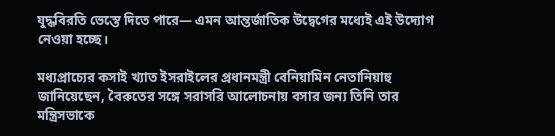যুদ্ধবিরতি ভেস্তে দিতে পারে— এমন আন্তর্জাতিক উদ্বেগের মধ্যেই এই উদ্যোগ নেওয়া হচ্ছে।

মধ্যপ্রাচ্যের কসাই খ্যাত ইসরাইলের প্রধানমন্ত্রী বেনিয়ামিন নেতানিয়াহু জানিয়েছেন, বৈরুতের সঙ্গে সরাসরি আলোচনায় বসার জন্য তিনি তার মন্ত্রিসভাকে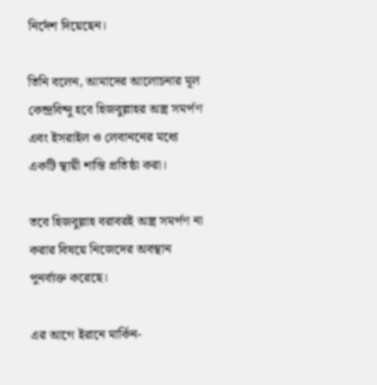নির্দেশ দিয়েছেন।

তিনি বলেন, আমাদের আলোচনার মূল কেন্দ্রবিন্দু হবে হিজবুল্লাহর অস্ত্র সমর্পণ এবং ইসরাইল ও লেবাননের মধ্যে একটি স্থায়ী শান্তি প্রতিষ্ঠা করা।

তবে হিজবুল্লাহ বরাবরই অস্ত্র সমর্পণ না করার বিষয়ে নিজেদের অবস্থান পুনর্ব্যক্ত করেছে।

এর আগে ইরানে মার্কিন-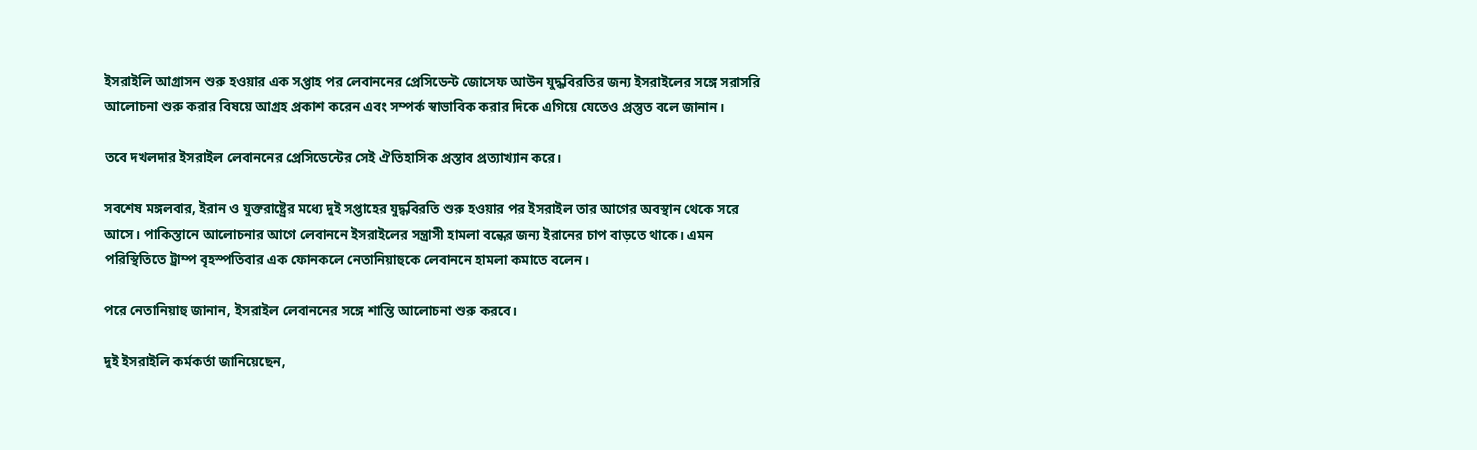ইসরাইলি আগ্রাসন শুরু হওয়ার এক সপ্তাহ পর লেবাননের প্রেসিডেন্ট জোসেফ আউন যুদ্ধবিরতির জন্য ইসরাইলের সঙ্গে সরাসরি আলোচনা শুরু করার বিষয়ে আগ্রহ প্রকাশ করেন এবং সম্পর্ক স্বাভাবিক করার দিকে এগিয়ে যেতেও প্রস্তুত বলে জানান।

তবে দখলদার ইসরাইল লেবাননের প্রেসিডেন্টের সেই ঐতিহাসিক প্রস্তাব প্রত্যাখ্যান করে।

সবশেষ মঙ্গলবার, ইরান ও যুক্তরাষ্ট্রের মধ্যে দুই সপ্তাহের যুদ্ধবিরতি শুরু হওয়ার পর ইসরাইল তার আগের অবস্থান থেকে সরে আসে। পাকিস্তানে আলোচনার আগে লেবাননে ইসরাইলের সন্ত্রাসী হামলা বন্ধের জন্য ইরানের চাপ বাড়তে থাকে। এমন পরিস্থিতিতে ট্রাম্প বৃহস্পতিবার এক ফোনকলে নেতানিয়াহুকে লেবাননে হামলা কমাতে বলেন।

পরে নেতানিয়াহু জানান, ইসরাইল লেবাননের সঙ্গে শান্তি আলোচনা শুরু করবে।

দুই ইসরাইলি কর্মকর্তা জানিয়েছেন,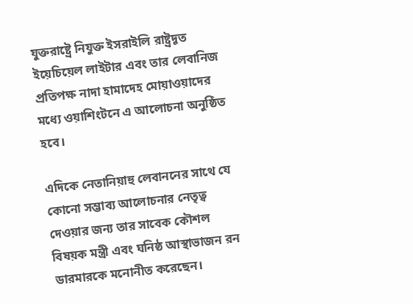যুক্তরাষ্ট্রে নিযুক্ত ইসরাইলি রাষ্ট্রদূত ইয়েচিয়েল লাইটার এবং তার লেবানিজ প্রতিপক্ষ নাদা হামাদেহ মোয়াওয়াদের মধ্যে ওয়াশিংটনে এ আলোচনা অনুষ্ঠিত হবে।

এদিকে নেতানিয়াহু লেবাননের সাথে যে কোনো সম্ভাব্য আলোচনার নেতৃত্ব দেওয়ার জন্য তার সাবেক কৌশল বিষয়ক মন্ত্রী এবং ঘনিষ্ঠ আস্থাভাজন রন ডারমারকে মনোনীত করেছেন।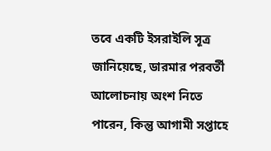তবে একটি ইসরাইলি সূত্র জানিয়েছে, ডারমার পরবর্তী আলোচনায় অংশ নিতে পারেন, কিন্তু আগামী সপ্তাহে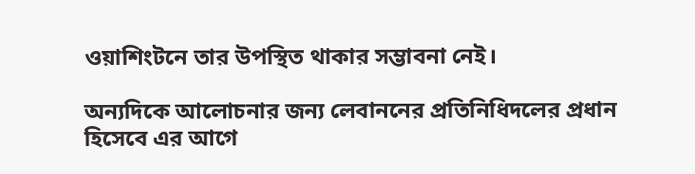ওয়াশিংটনে তার উপস্থিত থাকার সম্ভাবনা নেই।

অন্যদিকে আলোচনার জন্য লেবাননের প্রতিনিধিদলের প্রধান হিসেবে এর আগে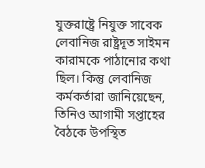যুক্তরাষ্ট্রে নিযুক্ত সাবেক লেবানিজ রাষ্ট্রদূত সাইমন কারামকে পাঠানোর কথা ছিল। কিন্তু লেবানিজ কর্মকর্তারা জানিয়েছেন, তিনিও আগামী সপ্তাহের বৈঠকে উপস্থিত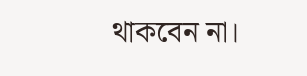থাকবেন না।